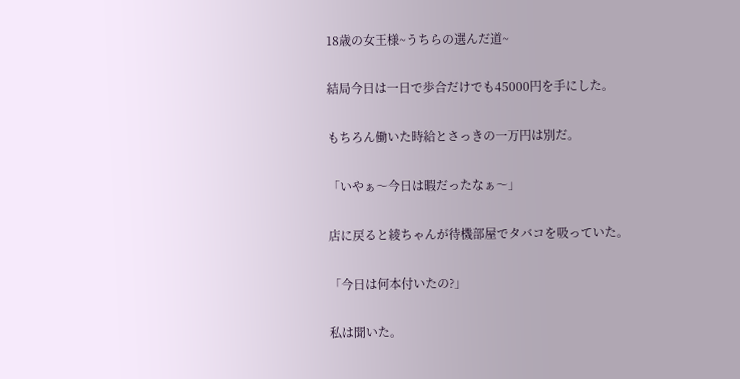18歳の女王様~うちらの選んだ道~

結局今日は一日で歩合だけでも45000円を手にした。

もちろん働いた時給とさっきの一万円は別だ。

「いやぁ〜今日は暇だったなぁ〜」

店に戻ると綾ちゃんが待機部屋でタバコを吸っていた。

「今日は何本付いたの?」

私は聞いた。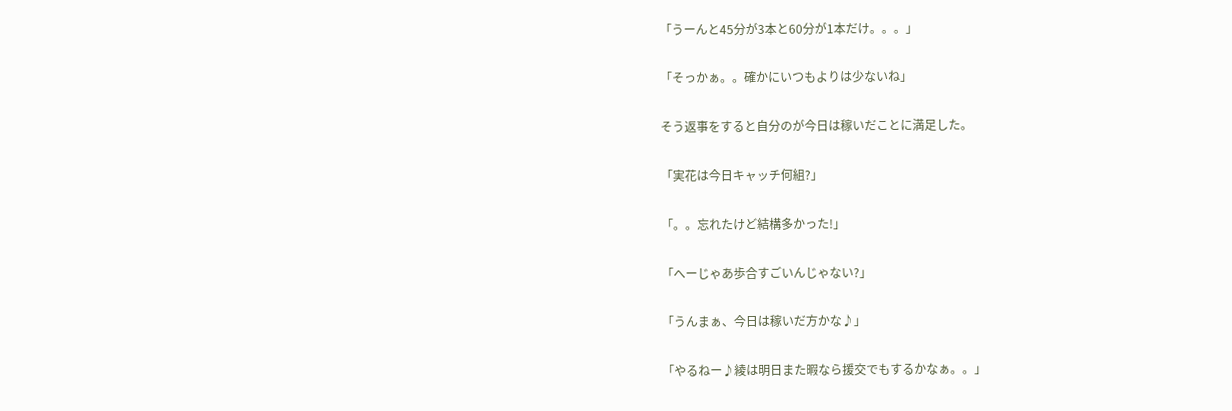「うーんと45分が3本と60分が1本だけ。。。」

「そっかぁ。。確かにいつもよりは少ないね」

そう返事をすると自分のが今日は稼いだことに満足した。

「実花は今日キャッチ何組?」

「。。忘れたけど結構多かった!」

「へーじゃあ歩合すごいんじゃない?」

「うんまぁ、今日は稼いだ方かな♪」

「やるねー♪綾は明日また暇なら援交でもするかなぁ。。」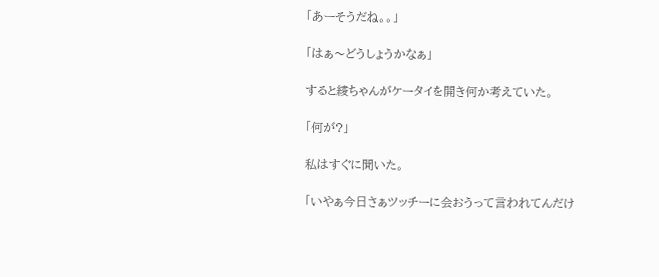「あーそうだね。。」

「はぁ〜どうしょうかなぁ」

すると綾ちゃんがケータイを開き何か考えていた。

「何が?」

私はすぐに聞いた。

「いやぁ今日さぁツッチーに会おうって言われてんだけ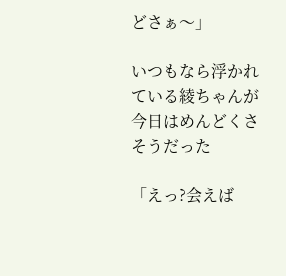どさぁ〜」

いつもなら浮かれている綾ちゃんが今日はめんどくさそうだった

「えっ?会えば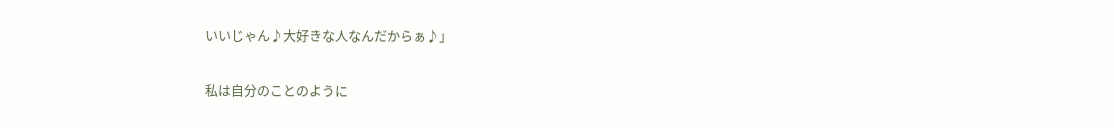いいじゃん♪大好きな人なんだからぁ♪」

私は自分のことのように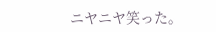ニヤニヤ笑った。